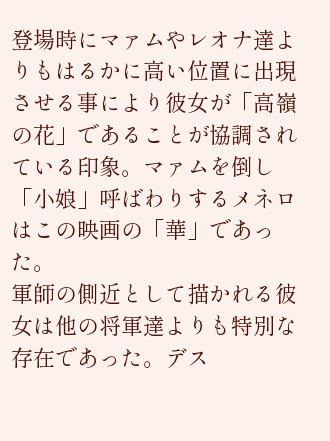登場時にマァムやレオナ達よりもはるかに高い位置に出現させる事により彼女が「高嶺の花」であることが協調されている印象。マァムを倒し「小娘」呼ばわりするメネロはこの映画の「華」であった。
軍師の側近として描かれる彼女は他の将軍達よりも特別な存在であった。デス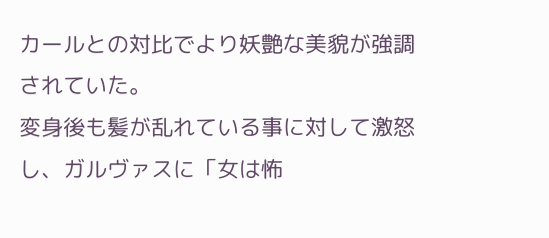カールとの対比でより妖艶な美貌が強調されていた。
変身後も髪が乱れている事に対して激怒し、ガルヴァスに「女は怖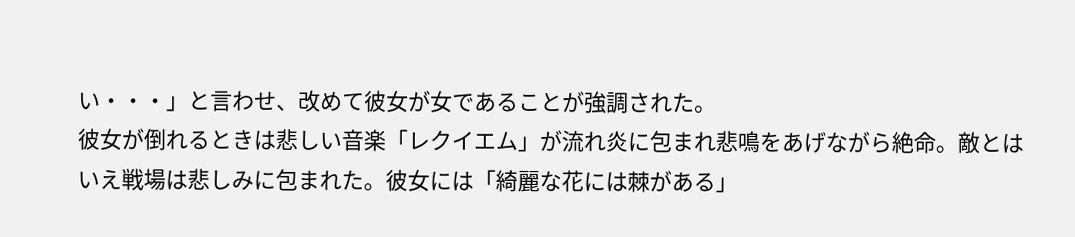い・・・」と言わせ、改めて彼女が女であることが強調された。
彼女が倒れるときは悲しい音楽「レクイエム」が流れ炎に包まれ悲鳴をあげながら絶命。敵とはいえ戦場は悲しみに包まれた。彼女には「綺麗な花には棘がある」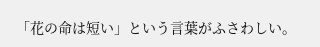「花の命は短い」という言葉がふさわしい。